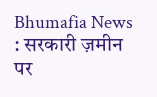Bhumafia News : सरकारी ज़मीन पर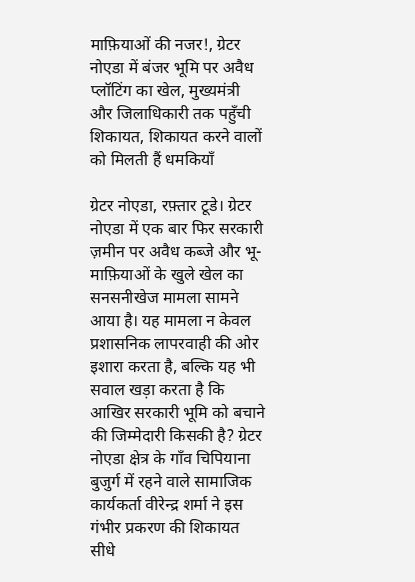माफ़ियाओं की नजर!, ग्रेटर नोएडा में बंजर भूमि पर अवैध प्लॉटिंग का खेल, मुख्यमंत्री और जिलाधिकारी तक पहुँची शिकायत, शिकायत करने वालों को मिलती हैं धमकियाँ

ग्रेटर नोएडा, रफ़्तार टूडे। ग्रेटर नोएडा में एक बार फिर सरकारी ज़मीन पर अवैध कब्जे और भू-माफ़ियाओं के खुले खेल का सनसनीखेज मामला सामने आया है। यह मामला न केवल प्रशासनिक लापरवाही की ओर इशारा करता है, बल्कि यह भी सवाल खड़ा करता है कि आखिर सरकारी भूमि को बचाने की जिम्मेदारी किसकी है? ग्रेटर नोएडा क्षेत्र के गाँव चिपियाना बुजुर्ग में रहने वाले सामाजिक कार्यकर्ता वीरेन्द्र शर्मा ने इस गंभीर प्रकरण की शिकायत सीधे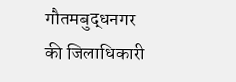गौतमबुद्धनगर की जिलाधिकारी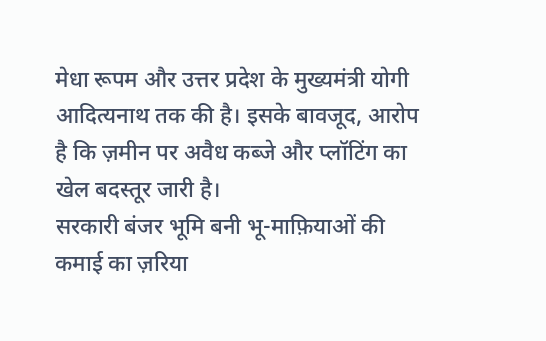मेधा रूपम और उत्तर प्रदेश के मुख्यमंत्री योगी आदित्यनाथ तक की है। इसके बावजूद, आरोप है कि ज़मीन पर अवैध कब्जे और प्लॉटिंग का खेल बदस्तूर जारी है।
सरकारी बंजर भूमि बनी भू-माफ़ियाओं की कमाई का ज़रिया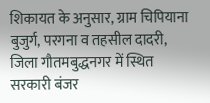शिकायत के अनुसार, ग्राम चिपियाना बुजुर्ग, परगना व तहसील दादरी, जिला गौतमबुद्धनगर में स्थित सरकारी बंजर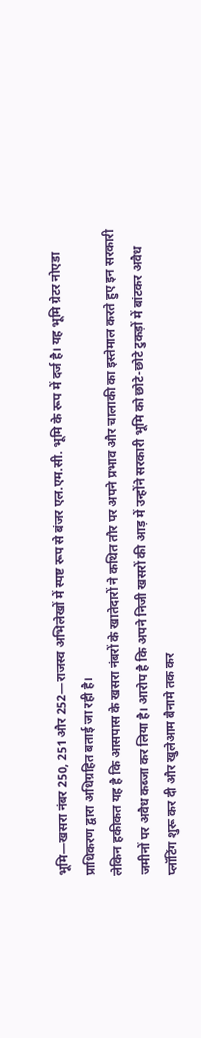भूमि—खसरा नंबर 250, 251 और 252—राजस्व अभिलेखों में स्पष्ट रूप से बंजर एल.एम.सी. भूमि के रूप में दर्ज है। यह भूमि ग्रेटर नोएडा प्राधिकरण द्वारा अधिग्रहित बताई जा रही है।
लेकिन हकीकत यह है कि आसपास के खसरा नंबरों के खातेदारों ने कथित तौर पर अपने प्रभाव और चालाकी का इस्तेमाल करते हुए इन सरकारी जमीनों पर अवैध कब्जा कर लिया है। आरोप है कि अपने निजी खसरों की आड़ में उन्होंने सरकारी भूमि को छोटे-छोटे टुकड़ों में बांटकर अवैध प्लॉटिंग शुरू कर दी और खुलेआम बैनामे तक कर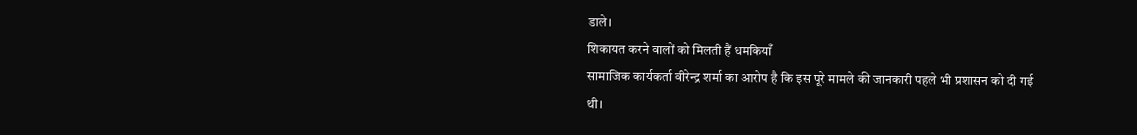डाले।
शिकायत करने वालों को मिलती हैं धमकियाँ
सामाजिक कार्यकर्ता वीरेन्द्र शर्मा का आरोप है कि इस पूरे मामले की जानकारी पहले भी प्रशासन को दी गई थी।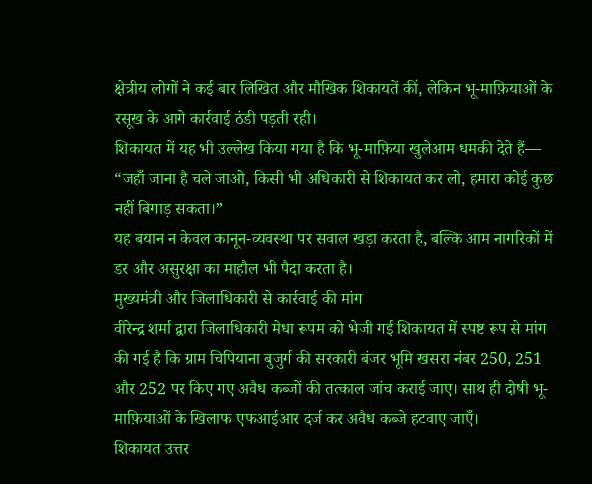क्षेत्रीय लोगों ने कई बार लिखित और मौखिक शिकायतें कीं, लेकिन भू-माफ़ियाओं के रसूख के आगे कार्रवाई ठंडी पड़ती रही।
शिकायत में यह भी उल्लेख किया गया है कि भू-माफ़िया खुलेआम धमकी देते हैं— “जहाँ जाना है चले जाओ, किसी भी अधिकारी से शिकायत कर लो, हमारा कोई कुछ नहीं बिगाड़ सकता।”
यह बयान न केवल कानून-व्यवस्था पर सवाल खड़ा करता है, बल्कि आम नागरिकों में डर और असुरक्षा का माहौल भी पैदा करता है।
मुख्यमंत्री और जिलाधिकारी से कार्रवाई की मांग
वीरेन्द्र शर्मा द्वारा जिलाधिकारी मेधा रूपम को भेजी गई शिकायत में स्पष्ट रूप से मांग की गई है कि ग्राम चिपियाना बुजुर्ग की सरकारी बंजर भूमि खसरा नंबर 250, 251 और 252 पर किए गए अवैध कब्जों की तत्काल जांच कराई जाए। साथ ही दोषी भू-माफ़ियाओं के खिलाफ एफआईआर दर्ज कर अवैध कब्जे हटवाए जाएँ।
शिकायत उत्तर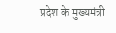प्रदेश के मुख्यमंत्री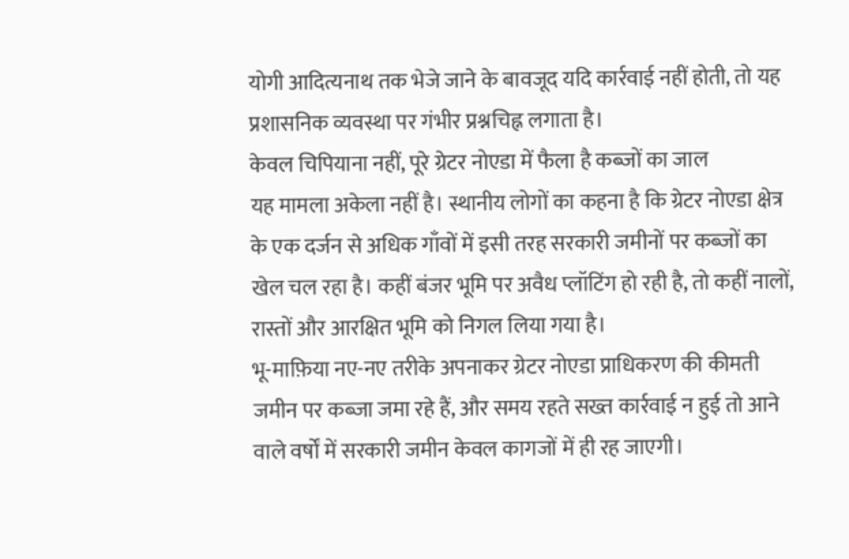योगी आदित्यनाथ तक भेजे जाने के बावजूद यदि कार्रवाई नहीं होती, तो यह प्रशासनिक व्यवस्था पर गंभीर प्रश्नचिह्न लगाता है।
केवल चिपियाना नहीं, पूरे ग्रेटर नोएडा में फैला है कब्जों का जाल
यह मामला अकेला नहीं है। स्थानीय लोगों का कहना है कि ग्रेटर नोएडा क्षेत्र के एक दर्जन से अधिक गाँवों में इसी तरह सरकारी जमीनों पर कब्जों का खेल चल रहा है। कहीं बंजर भूमि पर अवैध प्लॉटिंग हो रही है, तो कहीं नालों, रास्तों और आरक्षित भूमि को निगल लिया गया है।
भू-माफ़िया नए-नए तरीके अपनाकर ग्रेटर नोएडा प्राधिकरण की कीमती जमीन पर कब्जा जमा रहे हैं, और समय रहते सख्त कार्रवाई न हुई तो आने वाले वर्षों में सरकारी जमीन केवल कागजों में ही रह जाएगी।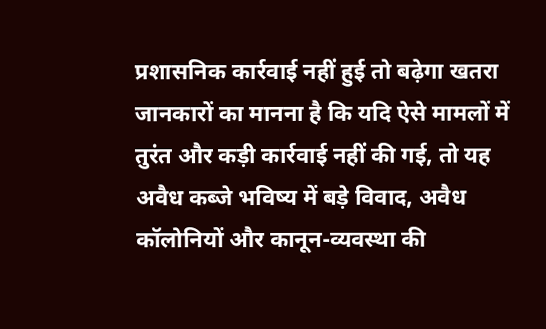प्रशासनिक कार्रवाई नहीं हुई तो बढ़ेगा खतरा
जानकारों का मानना है कि यदि ऐसे मामलों में तुरंत और कड़ी कार्रवाई नहीं की गई, तो यह अवैध कब्जे भविष्य में बड़े विवाद, अवैध कॉलोनियों और कानून-व्यवस्था की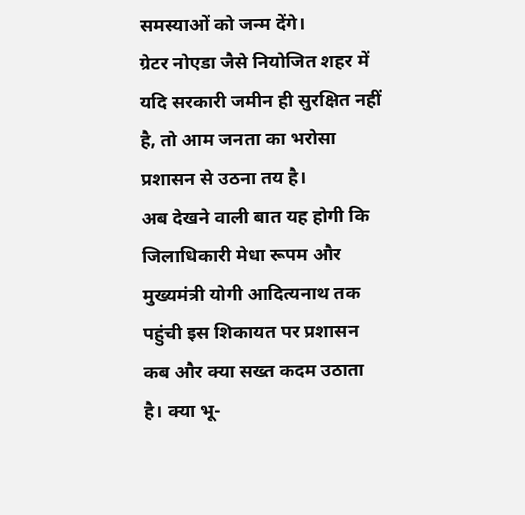समस्याओं को जन्म देंगे।
ग्रेटर नोएडा जैसे नियोजित शहर में यदि सरकारी जमीन ही सुरक्षित नहीं है, तो आम जनता का भरोसा प्रशासन से उठना तय है।
अब देखने वाली बात यह होगी कि जिलाधिकारी मेधा रूपम और मुख्यमंत्री योगी आदित्यनाथ तक पहुंची इस शिकायत पर प्रशासन कब और क्या सख्त कदम उठाता है। क्या भू-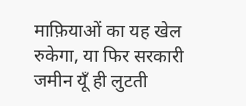माफ़ियाओं का यह खेल रुकेगा, या फिर सरकारी जमीन यूँ ही लुटती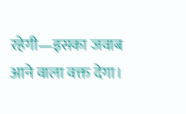रहेगी—इसका जवाब आने वाला वक्त देगा।